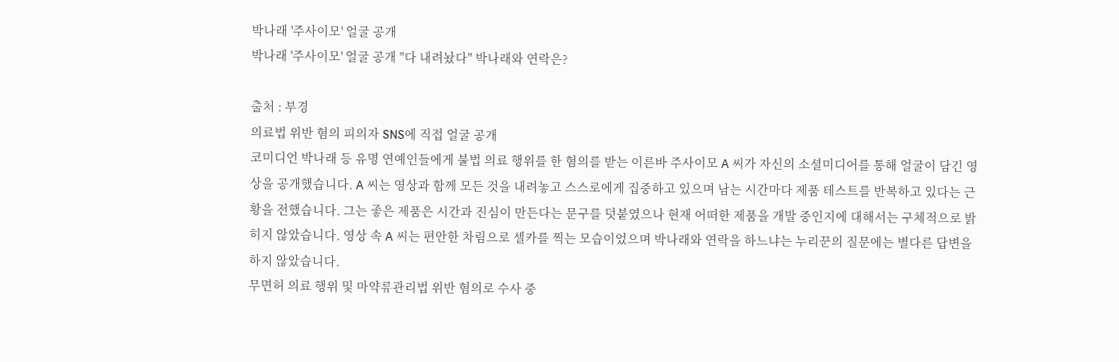박나래 '주사이모' 얼굴 공개
박나래 '주사이모' 얼굴 공개 "다 내려놨다" 박나래와 연락은?

출처 : 부경
의료법 위반 혐의 피의자 SNS에 직접 얼굴 공개
코미디언 박나래 등 유명 연예인들에게 불법 의료 행위를 한 혐의를 받는 이른바 주사이모 A 씨가 자신의 소셜미디어를 통해 얼굴이 담긴 영상을 공개했습니다. A 씨는 영상과 함께 모든 것을 내려놓고 스스로에게 집중하고 있으며 남는 시간마다 제품 테스트를 반복하고 있다는 근황을 전했습니다. 그는 좋은 제품은 시간과 진심이 만든다는 문구를 덧붙였으나 현재 어떠한 제품을 개발 중인지에 대해서는 구체적으로 밝히지 않았습니다. 영상 속 A 씨는 편안한 차림으로 셀카를 찍는 모습이었으며 박나래와 연락을 하느냐는 누리꾼의 질문에는 별다른 답변을 하지 않았습니다.
무면허 의료 행위 및 마약류관리법 위반 혐의로 수사 중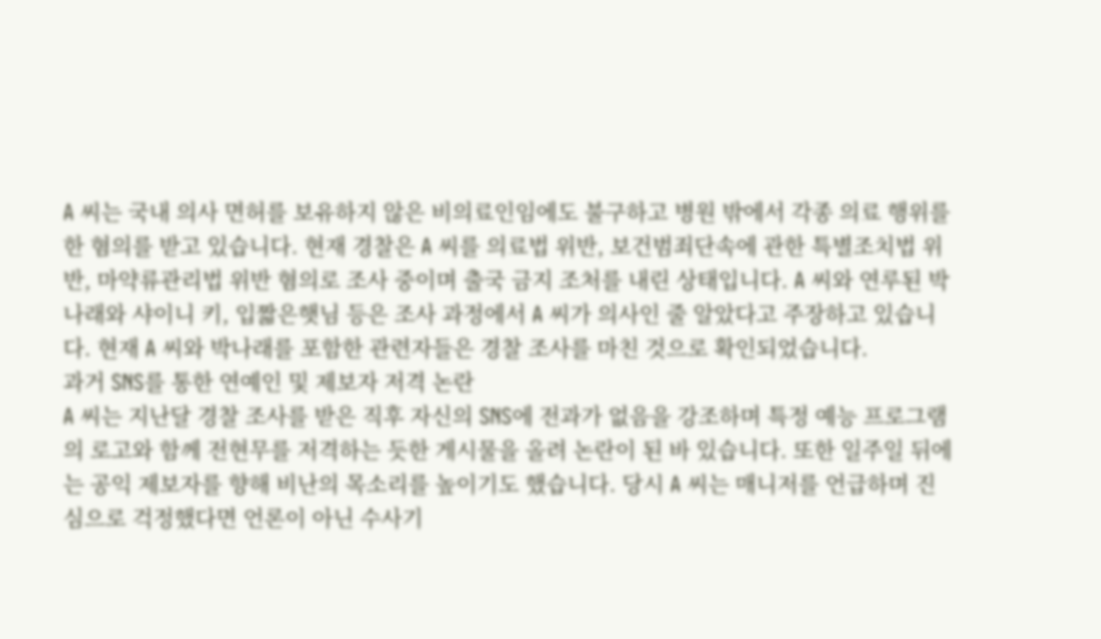A 씨는 국내 의사 면허를 보유하지 않은 비의료인임에도 불구하고 병원 밖에서 각종 의료 행위를 한 혐의를 받고 있습니다. 현재 경찰은 A 씨를 의료법 위반, 보건범죄단속에 관한 특별조치법 위반, 마약류관리법 위반 혐의로 조사 중이며 출국 금지 조처를 내린 상태입니다. A 씨와 연루된 박나래와 샤이니 키, 입짧은햇님 등은 조사 과정에서 A 씨가 의사인 줄 알았다고 주장하고 있습니다. 현재 A 씨와 박나래를 포함한 관련자들은 경찰 조사를 마친 것으로 확인되었습니다.
과거 SNS를 통한 연예인 및 제보자 저격 논란
A 씨는 지난달 경찰 조사를 받은 직후 자신의 SNS에 전과가 없음을 강조하며 특정 예능 프로그램의 로고와 함께 전현무를 저격하는 듯한 게시물을 올려 논란이 된 바 있습니다. 또한 일주일 뒤에는 공익 제보자를 향해 비난의 목소리를 높이기도 했습니다. 당시 A 씨는 매니저를 언급하며 진심으로 걱정했다면 언론이 아닌 수사기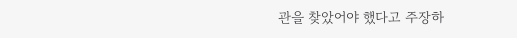관을 찾았어야 했다고 주장하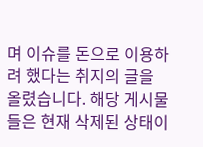며 이슈를 돈으로 이용하려 했다는 취지의 글을 올렸습니다. 해당 게시물들은 현재 삭제된 상태이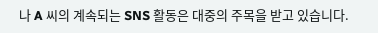나 A 씨의 계속되는 SNS 활동은 대중의 주목을 받고 있습니다.